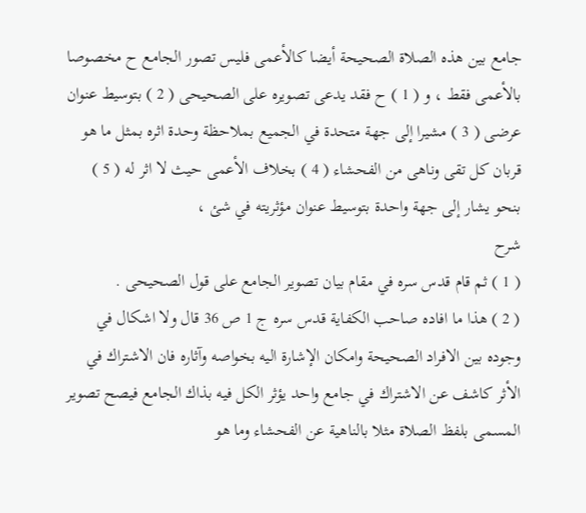جامع بين هذه الصلاة الصحيحة أيضا كالأعمى فليس تصور الجامع ح مخصوصا بالأعمى فقط ، و ( 1 ) ح فقد يدعى تصويره على الصحيحى ( 2 ) بتوسيط عنوان عرضى ( 3 ) مشيرا إلى جهة متحدة في الجميع بملاحظة وحدة اثره بمثل ما هو قربان كل تقى وناهى من الفحشاء ( 4 ) بخلاف الأعمى حيث لا اثر له ( 5 ) بنحو يشار إلى جهة واحدة بتوسيط عنوان مؤثريته في شئ ،
شرح
( 1 ) ثم قام قدس سره في مقام بيان تصوير الجامع على قول الصحيحى .
( 2 ) هذا ما افاده صاحب الكفاية قدس سره ج 1 ص 36 قال ولا اشكال في وجوده بين الافراد الصحيحة وامكان الإشارة اليه بخواصه وآثاره فان الاشتراك في الأثر كاشف عن الاشتراك في جامع واحد يؤثر الكل فيه بذاك الجامع فيصح تصوير المسمى بلفظ الصلاة مثلا بالناهية عن الفحشاء وما هو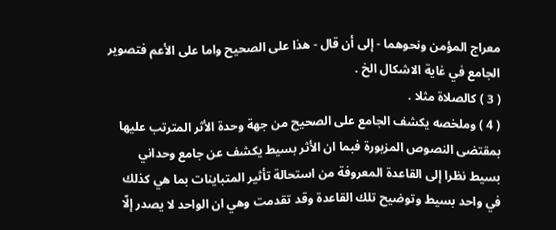معراج المؤمن ونحوهما - إلى أن قال - هذا على الصحيح واما على الأعم فتصوير الجامع في غاية الاشكال الخ .
( 3 ) كالصلاة مثلا .
( 4 ) وملخصه يكشف الجامع على الصحيح من جهة وحدة الأثر المترتب عليها بمقتضى النصوص المزبورة فبما ان الأثر بسيط يكشف عن جامع وحداني بسيط نظرا إلى القاعدة المعروفة من استحالة تأثير المتباينات بما هي كذلك في واحد بسيط وتوضيح تلك القاعدة وقد تقدمت وهي ان الواحد لا يصدر إلّا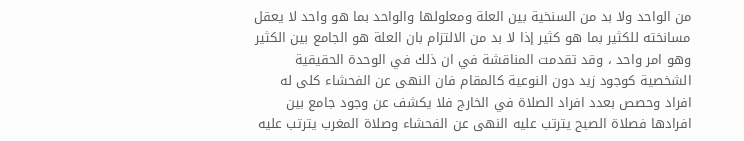من الواحد ولا بد من السنخية بين العلة ومعلولها والواحد بما هو واحد لا يعقل مسانخته للكثير بما هو كثير إذا لا بد من الالتزام بان العلة هو الجامع بين الكثير وهو امر واحد ، وقد تقدمت المناقشة في ان ذلك في الوحدة الحقيقية الشخصية كوجود زيد دون النوعية كالمقام فان النهى عن الفحشاء كلى له افراد وحصص بعدد افراد الصلاة في الخارج فلا يكشف عن وجود جامع بين افرادها فصلاة الصبح يترتب عليه النهى عن الفحشاء وصلاة المغرب يترتب عليه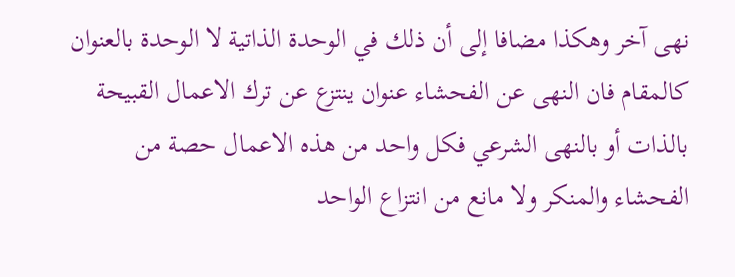نهى آخر وهكذا مضافا إلى أن ذلك في الوحدة الذاتية لا الوحدة بالعنوان كالمقام فان النهى عن الفحشاء عنوان ينتزع عن ترك الاعمال القبيحة بالذات أو بالنهى الشرعي فكل واحد من هذه الاعمال حصة من الفحشاء والمنكر ولا مانع من انتزاع الواحد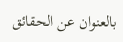بالعنوان عن الحقائق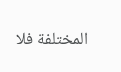المختلفة فلا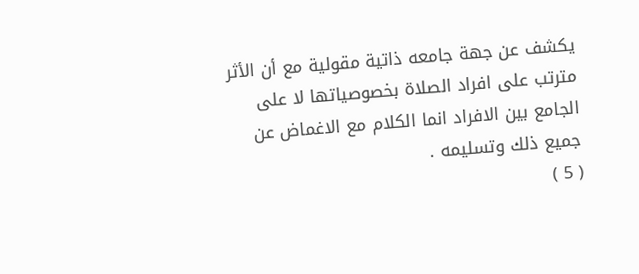يكشف عن جهة جامعه ذاتية مقولية مع أن الأثر مترتب على افراد الصلاة بخصوصياتها لا على الجامع بين الافراد انما الكلام مع الاغماض عن جميع ذلك وتسليمه .
( 5 )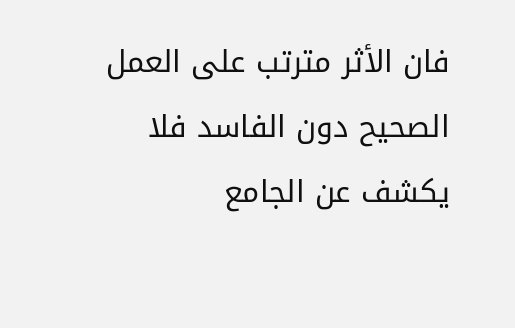فان الأثر مترتب على العمل الصحيح دون الفاسد فلا يكشف عن الجامع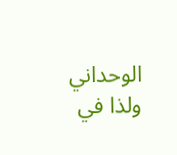الوحداني ولذا في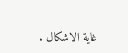غاية الاشكال .